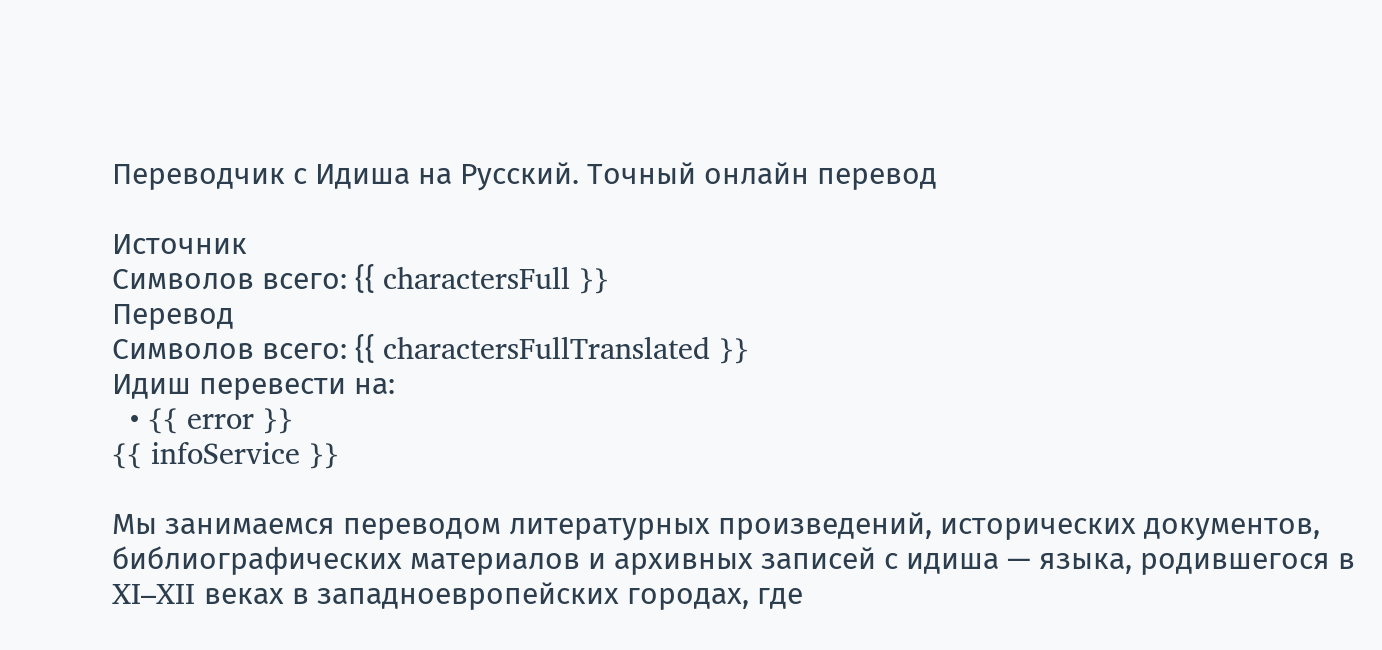Переводчик с Идиша на Русский. Точный онлайн перевод

Источник
Символов всего: {{ charactersFull }}
Перевод
Символов всего: {{ charactersFullTranslated }}
Идиш перевести на:
  • {{ error }}
{{ infoService }}

Мы занимаемся переводом литературных произведений, исторических документов, библиографических материалов и архивных записей с идиша — языка, родившегося в XI–XII веках в западноевропейских городах, где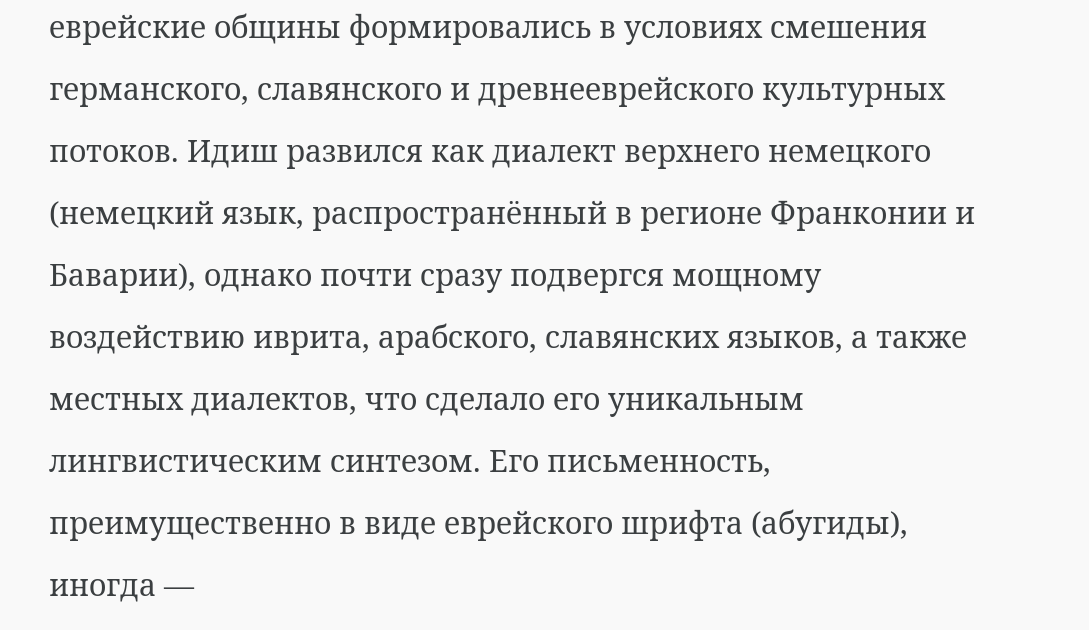еврейские общины формировались в условиях смешения германского, славянского и древнееврейского культурных потоков. Идиш развился как диалект верхнего немецкого (немецкий язык, распространённый в регионе Франконии и Баварии), однако почти сразу подвергся мощному воздействию иврита, арабского, славянских языков, а также местных диалектов, что сделало его уникальным лингвистическим синтезом. Его письменность, преимущественно в виде еврейского шрифта (абугиды), иногда —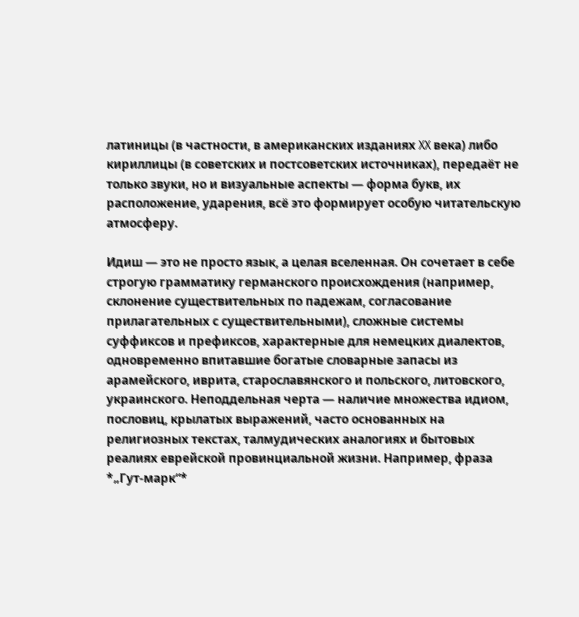латиницы (в частности, в американских изданиях XX века) либо кириллицы (в советских и постсоветских источниках), передаёт не только звуки, но и визуальные аспекты — форма букв, их расположение, ударения, всё это формирует особую читательскую атмосферу.

Идиш — это не просто язык, а целая вселенная. Он сочетает в себе строгую грамматику германского происхождения (например, склонение существительных по падежам, согласование прилагательных с существительными), сложные системы суффиксов и префиксов, характерные для немецких диалектов, одновременно впитавшие богатые словарные запасы из арамейского, иврита, старославянского и польского, литовского, украинского. Неподдельная черта — наличие множества идиом, пословиц, крылатых выражений, часто основанных на религиозных текстах, талмудических аналогиях и бытовых реалиях еврейской провинциальной жизни. Например, фраза *„Гут-марк“*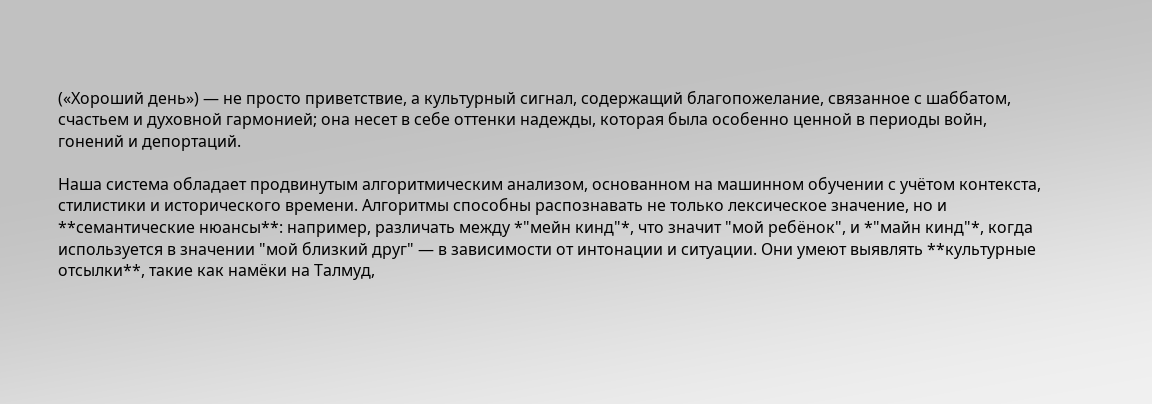(«Хороший день») — не просто приветствие, а культурный сигнал, содержащий благопожелание, связанное с шаббатом, счастьем и духовной гармонией; она несет в себе оттенки надежды, которая была особенно ценной в периоды войн, гонений и депортаций.

Наша система обладает продвинутым алгоритмическим анализом, основанном на машинном обучении с учётом контекста, стилистики и исторического времени. Алгоритмы способны распознавать не только лексическое значение, но и **семантические нюансы**: например, различать между *"мейн кинд"*, что значит "мой ребёнок", и *"майн кинд"*, когда используется в значении "мой близкий друг" — в зависимости от интонации и ситуации. Они умеют выявлять **культурные отсылки**, такие как намёки на Талмуд,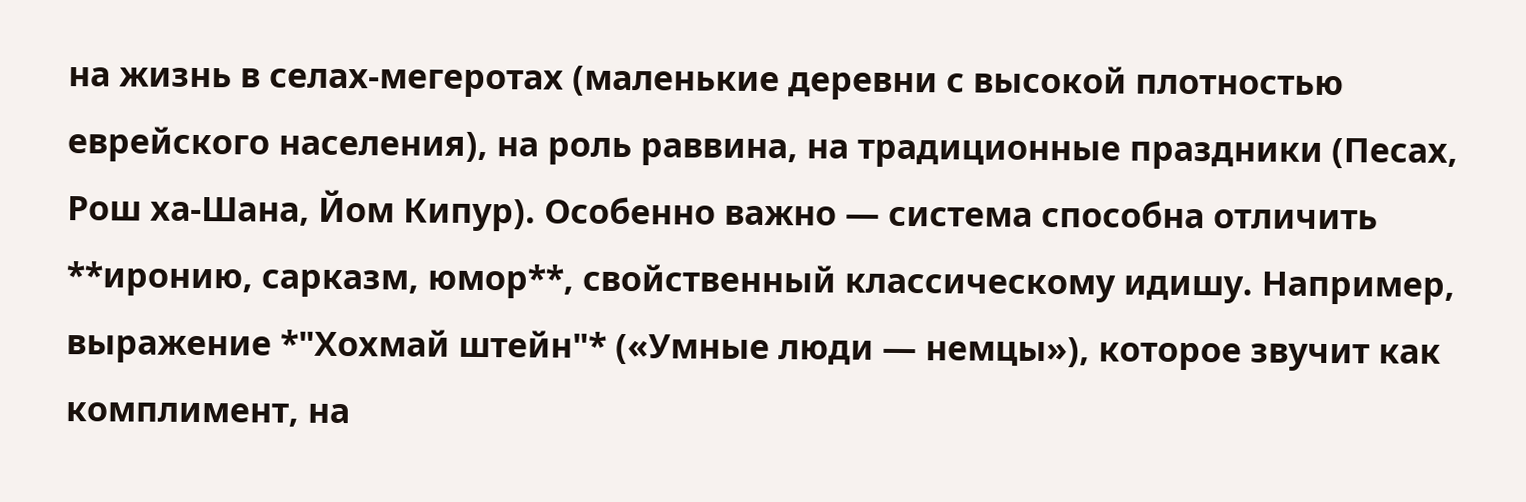на жизнь в селах-мегеротах (маленькие деревни с высокой плотностью еврейского населения), на роль раввина, на традиционные праздники (Песах, Рош ха-Шана, Йом Кипур). Особенно важно — система способна отличить **иронию, сарказм, юмор**, свойственный классическому идишу. Например, выражение *"Хохмай штейн"* («Умные люди — немцы»), которое звучит как комплимент, на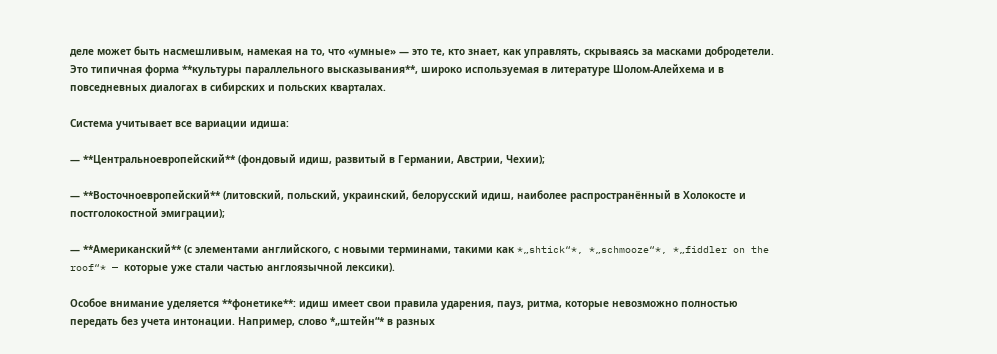деле может быть насмешливым, намекая на то, что «умные» — это те, кто знает, как управлять, скрываясь за масками добродетели. Это типичная форма **культуры параллельного высказывания**, широко используемая в литературе Шолом-Алейхема и в повседневных диалогах в сибирских и польских кварталах.

Система учитывает все вариации идиша:

— **Центральноевропейский** (фондовый идиш, развитый в Германии, Австрии, Чехии);

— **Восточноевропейский** (литовский, польский, украинский, белорусский идиш, наиболее распространённый в Холокосте и постголокостной эмиграции);

— **Американский** (с элементами английского, с новыми терминами, такими как *„shtick“*, *„schmooze“*, *„fiddler on the roof“* — которые уже стали частью англоязычной лексики).

Особое внимание уделяется **фонетике**: идиш имеет свои правила ударения, пауз, ритма, которые невозможно полностью передать без учета интонации. Например, слово *„штейн“* в разных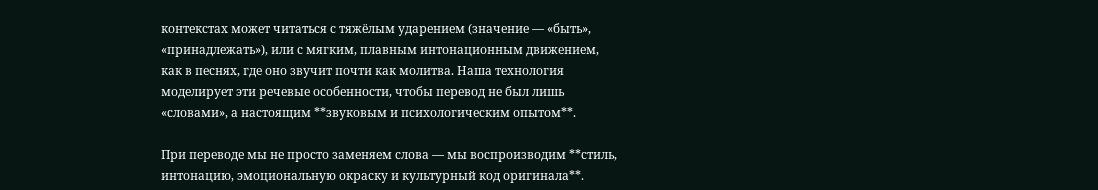контекстах может читаться с тяжёлым ударением (значение — «быть», «принадлежать»), или с мягким, плавным интонационным движением, как в песнях, где оно звучит почти как молитва. Наша технология моделирует эти речевые особенности, чтобы перевод не был лишь «словами», а настоящим **звуковым и психологическим опытом**.

При переводе мы не просто заменяем слова — мы воспроизводим **стиль, интонацию, эмоциональную окраску и культурный код оригинала**.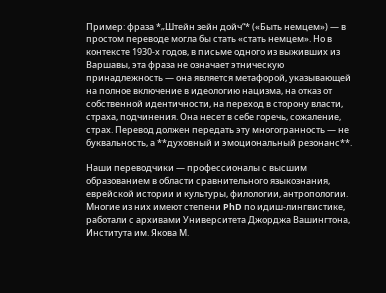Пример: фраза *„Штейн зейн дойч“* («Быть немцем») — в простом переводе могла бы стать «стать немцем». Но в контексте 1930-х годов, в письме одного из выживших из Варшавы, эта фраза не означает этническую принадлежность — она является метафорой, указывающей на полное включение в идеологию нацизма, на отказ от собственной идентичности, на переход в сторону власти, страха, подчинения. Она несет в себе горечь, сожаление, страх. Перевод должен передать эту многогранность — не буквальность, а **духовный и эмоциональный резонанс**.

Наши переводчики — профессионалы с высшим образованием в области сравнительного языкознания, еврейской истории и культуры, филологии, антропологии. Многие из них имеют степени PhD по идиш-лингвистике, работали с архивами Университета Джорджа Вашингтона, Института им. Якова М.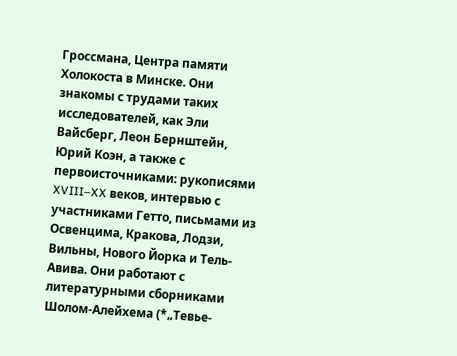Гроссмана, Центра памяти Холокоста в Минске. Они знакомы с трудами таких исследователей, как Эли Вайсберг, Леон Бернштейн, Юрий Коэн, а также с первоисточниками: рукописями XVIII–XX веков, интервью с участниками Гетто, письмами из Освенцима, Кракова, Лодзи, Вильны, Нового Йорка и Тель-Авива. Они работают с литературными сборниками Шолом-Алейхема (*„Тевье-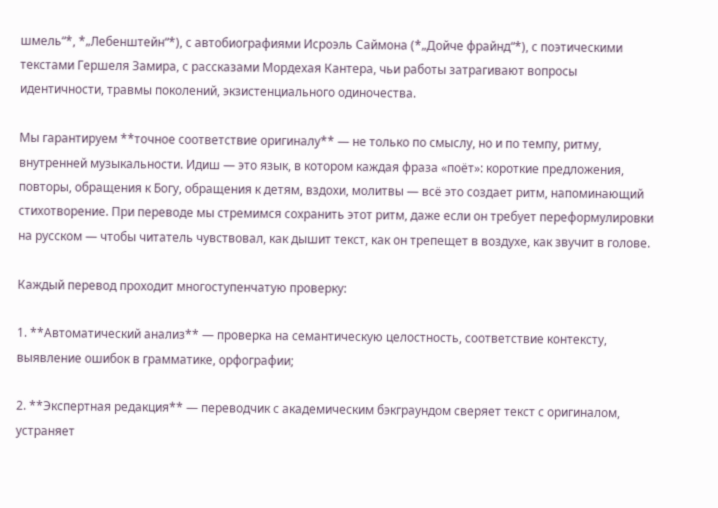шмель“*, *„Лебенштейн“*), с автобиографиями Исроэль Саймона (*„Дойче фрайнд“*), с поэтическими текстами Гершеля Замира, с рассказами Мордехая Кантера, чьи работы затрагивают вопросы идентичности, травмы поколений, экзистенциального одиночества.

Мы гарантируем **точное соответствие оригиналу** — не только по смыслу, но и по темпу, ритму, внутренней музыкальности. Идиш — это язык, в котором каждая фраза «поёт»: короткие предложения, повторы, обращения к Богу, обращения к детям, вздохи, молитвы — всё это создает ритм, напоминающий стихотворение. При переводе мы стремимся сохранить этот ритм, даже если он требует переформулировки на русском — чтобы читатель чувствовал, как дышит текст, как он трепещет в воздухе, как звучит в голове.

Каждый перевод проходит многоступенчатую проверку:

1. **Автоматический анализ** — проверка на семантическую целостность, соответствие контексту, выявление ошибок в грамматике, орфографии;

2. **Экспертная редакция** — переводчик с академическим бэкграундом сверяет текст с оригиналом, устраняет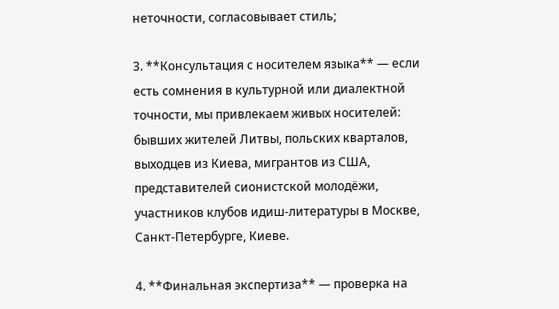неточности, согласовывает стиль;

3. **Консультация с носителем языка** — если есть сомнения в культурной или диалектной точности, мы привлекаем живых носителей: бывших жителей Литвы, польских кварталов, выходцев из Киева, мигрантов из США, представителей сионистской молодёжи, участников клубов идиш-литературы в Москве, Санкт-Петербурге, Киеве.

4. **Финальная экспертиза** — проверка на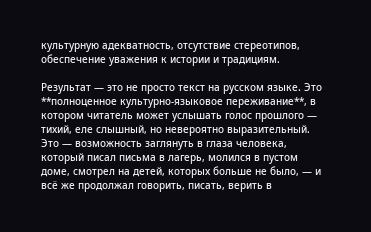культурную адекватность, отсутствие стереотипов, обеспечение уважения к истории и традициям.

Результат — это не просто текст на русском языке. Это **полноценное культурно-языковое переживание**, в котором читатель может услышать голос прошлого — тихий, еле слышный, но невероятно выразительный. Это — возможность заглянуть в глаза человека, который писал письма в лагерь, молился в пустом доме, смотрел на детей, которых больше не было, — и всё же продолжал говорить, писать, верить в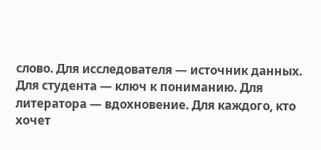слово. Для исследователя — источник данных. Для студента — ключ к пониманию. Для литератора — вдохновение. Для каждого, кто хочет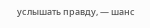услышать правду, — шанс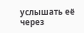услышать её через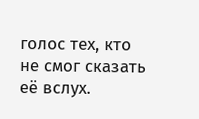голос тех, кто не смог сказать её вслух.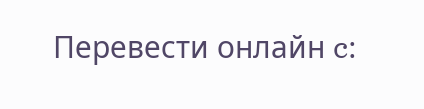Перевести онлайн c: